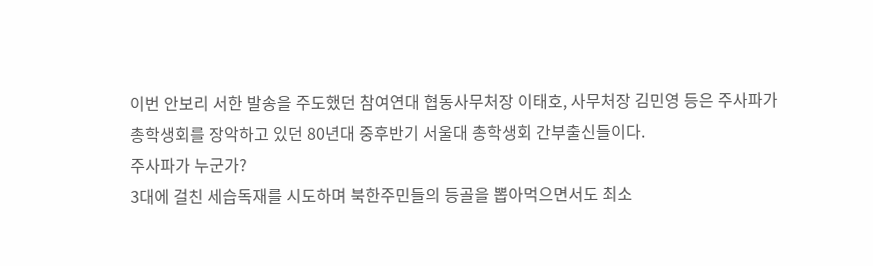이번 안보리 서한 발송을 주도했던 참여연대 협동사무처장 이태호, 사무처장 김민영 등은 주사파가 총학생회를 장악하고 있던 80년대 중후반기 서울대 총학생회 간부출신들이다.
주사파가 누군가?
3대에 걸친 세습독재를 시도하며 북한주민들의 등골을 뽑아먹으면서도 최소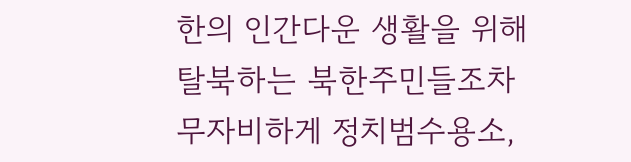한의 인간다운 생활을 위해 탈북하는 북한주민들조차 무자비하게 정치범수용소,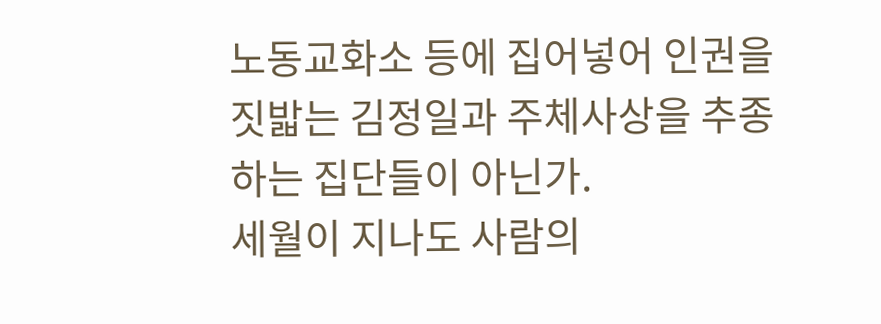노동교화소 등에 집어넣어 인권을 짓밟는 김정일과 주체사상을 추종하는 집단들이 아닌가.
세월이 지나도 사람의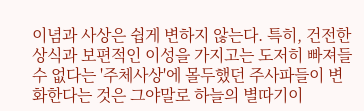이념과 사상은 쉽게 변하지 않는다. 특히, 건전한 상식과 보편적인 이성을 가지고는 도저히 빠져들 수 없다는 '주체사상'에 몰두했던 주사파들이 변화한다는 것은 그야말로 하늘의 별따기이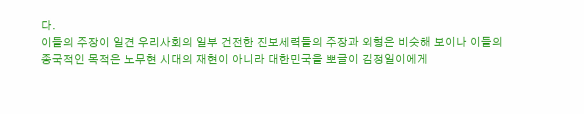다.
이들의 주장이 일견 우리사회의 일부 건전한 진보세력들의 주장과 외형은 비슷해 보이나 이들의 종국적인 목적은 노무현 시대의 재현이 아니라 대한민국을 뽀글이 김정일이에게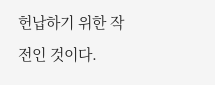헌납하기 위한 작전인 것이다.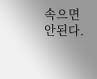속으면 안된다.